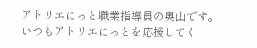アトリエにっと職業指導員の奥山です。
いつもアトリエにっとを応援してく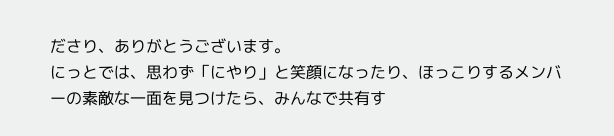ださり、ありがとうございます。
にっとでは、思わず「にやり」と笑顔になったり、ほっこりするメンバーの素敵な一面を見つけたら、みんなで共有す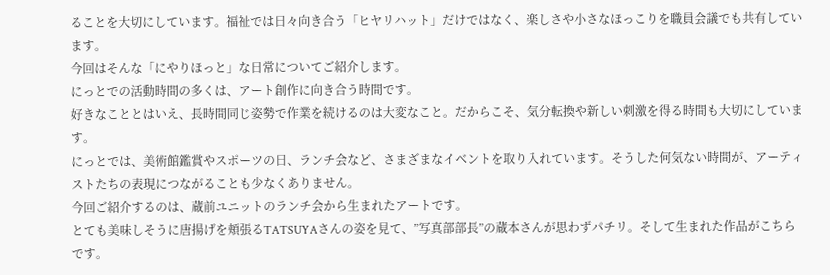ることを大切にしています。福祉では日々向き合う「ヒヤリハット」だけではなく、楽しさや小さなほっこりを職員会議でも共有しています。
今回はそんな「にやりほっと」な日常についてご紹介します。
にっとでの活動時間の多くは、アート創作に向き合う時間です。
好きなこととはいえ、長時間同じ姿勢で作業を続けるのは大変なこと。だからこそ、気分転換や新しい刺激を得る時間も大切にしています。
にっとでは、美術館鑑賞やスポーツの日、ランチ会など、さまざまなイベントを取り入れています。そうした何気ない時間が、アーティストたちの表現につながることも少なくありません。
今回ご紹介するのは、蔵前ユニットのランチ会から生まれたアートです。
とても美味しそうに唐揚げを頬張るTATSUYAさんの姿を見て、”写真部部長”の蔵本さんが思わずパチリ。そして生まれた作品がこちらです。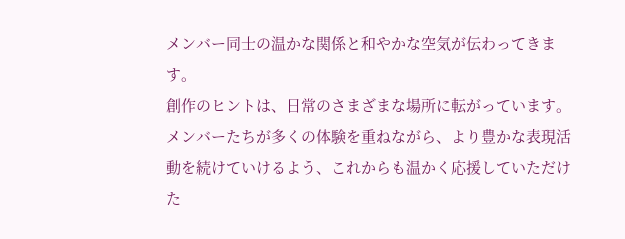メンバー同士の温かな関係と和やかな空気が伝わってきます。
創作のヒントは、日常のさまざまな場所に転がっています。
メンバーたちが多くの体験を重ねながら、より豊かな表現活動を続けていけるよう、これからも温かく応援していただけた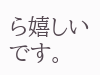ら嬉しいです。